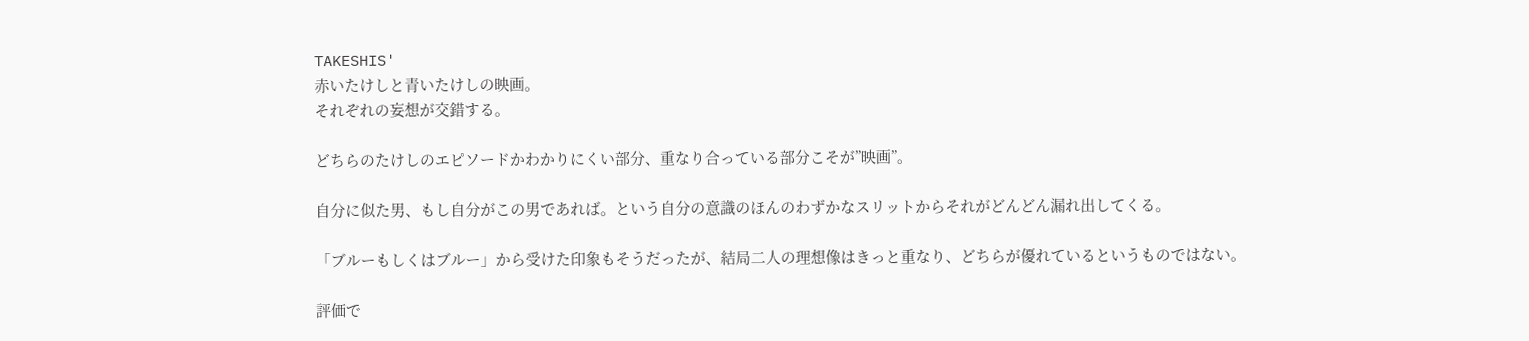TAKESHIS'
赤いたけしと青いたけしの映画。
それぞれの妄想が交錯する。

どちらのたけしのエピソードかわかりにくい部分、重なり合っている部分こそが”映画”。

自分に似た男、もし自分がこの男であれば。という自分の意識のほんのわずかなスリットからそれがどんどん漏れ出してくる。

「ブルーもしくはブルー」から受けた印象もそうだったが、結局二人の理想像はきっと重なり、どちらが優れているというものではない。

評価で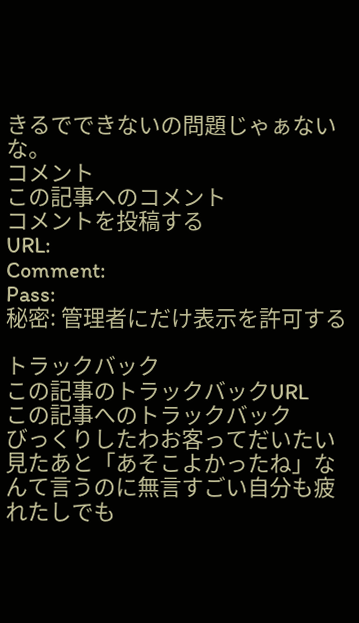きるでできないの問題じゃぁないな。
コメント
この記事へのコメント
コメントを投稿する
URL:
Comment:
Pass:
秘密: 管理者にだけ表示を許可する

トラックバック
この記事のトラックバックURL
この記事へのトラックバック
びっくりしたわお客ってだいたい見たあと「あそこよかったね」なんて言うのに無言すごい自分も疲れたしでも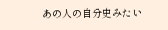あの人の自分史みたい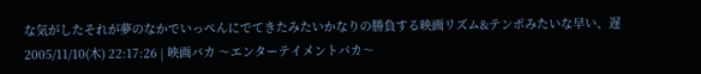な気がしたそれが夢のなかでいっぺんにでてきたみたいかなりの勝負する映画リズム&テンポみたいな早い、遅
2005/11/10(木) 22:17:26 | 映画バカ 〜エンターテイメントバカ〜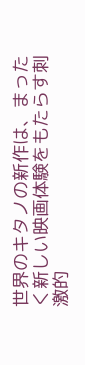世界のキタノの新作は、まったく新しい映画体験をもたらす刺激的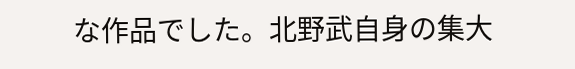な作品でした。北野武自身の集大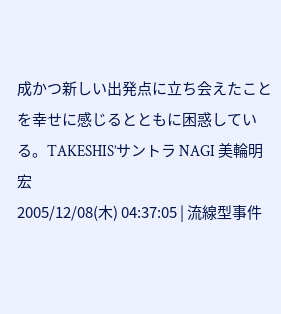成かつ新しい出発点に立ち会えたことを幸せに感じるとともに困惑している。TAKESHIS’サントラ NAGI 美輪明宏
2005/12/08(木) 04:37:05 | 流線型事件